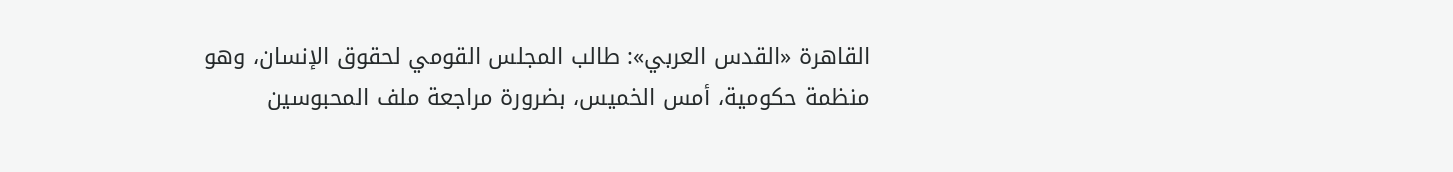القاهرة «القدس العربي»: طالب المجلس القومي لحقوق الإنسان، وهو منظمة حكومية، أمس الخميس، بضرورة مراجعة ملف المحبوسين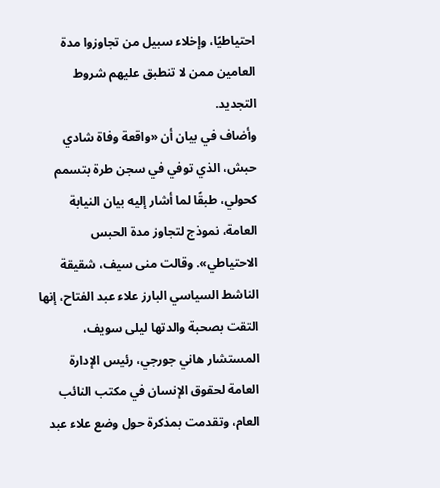احتياطيًا، وإخلاء سبيل من تجاوزوا مدة العامين ممن لا تنطبق عليهم شروط التجديد.
وأضاف في بيان أن «واقعة وفاة شادي حبش، الذي توفي في سجن طرة بتسمم كحولي، طبقًا لما أشار إليه بيان النيابة العامة، نموذج لتجاوز مدة الحبس الاحتياطي». وقالت منى سيف، شقيقة الناشط السياسي البارز علاء عبد الفتاح، إنها التقت بصحبة والدتها ليلى سويف، المستشار هاني جورجي، رئيس الإدارة العامة لحقوق الإنسان في مكتب النائب العام، وتقدمت بمذكرة حول وضع علاء عبد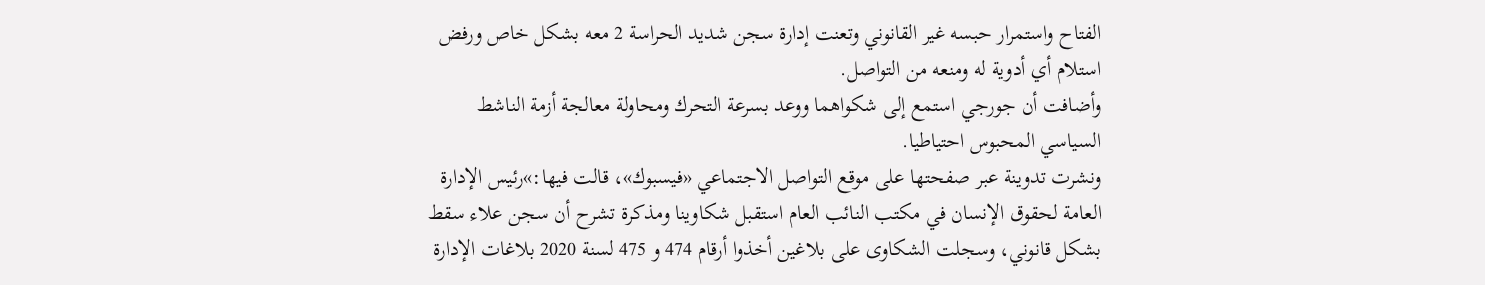الفتاح واستمرار حبسه غير القانوني وتعنت إدارة سجن شديد الحراسة 2 معه بشكل خاص ورفض استلام أي أدوية له ومنعه من التواصل.
وأضافت أن جورجي استمع إلى شكواهما ووعد بسرعة التحرك ومحاولة معالجة أزمة الناشط السياسي المحبوس احتياطيا.
ونشرت تدوينة عبر صفحتها على موقع التواصل الاجتماعي «فيسبوك»، قالت فيها:»رئيس الإدارة العامة لحقوق الإنسان في مكتب النائب العام استقبل شكاوينا ومذكرة تشرح أن سجن علاء سقط بشكل قانوني، وسجلت الشكاوى على بلاغين أخذوا أرقام 474 و 475 لسنة 2020 بلاغات الإدارة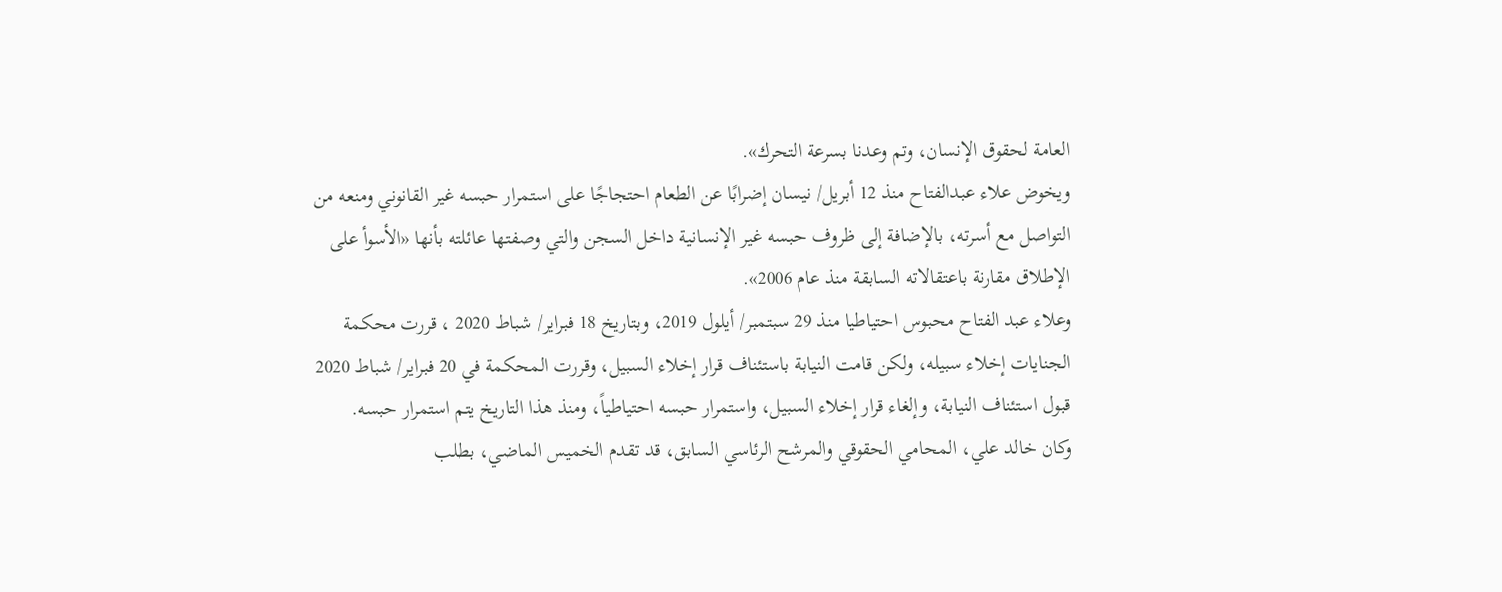العامة لحقوق الإنسان، وتم وعدنا بسرعة التحرك».
ويخوض علاء عبدالفتاح منذ 12 أبريل/ نيسان إضرابًا عن الطعام احتجاجًا على استمرار حبسه غير القانوني ومنعه من التواصل مع أسرته، بالإضافة إلى ظروف حبسه غير الإنسانية داخل السجن والتي وصفتها عائلته بأنها «الأسوأ على الإطلاق مقارنة باعتقالاته السابقة منذ عام 2006».
وعلاء عبد الفتاح محبوس احتياطيا منذ 29 سبتمبر/ أيلول 2019، وبتاريخ 18 فبراير/ شباط 2020 ، قررت محكمة الجنايات إخلاء سبيله، ولكن قامت النيابة باستئناف قرار إخلاء السبيل، وقررت المحكمة في 20 فبراير/ شباط 2020 قبول استئناف النيابة، وإلغاء قرار إخلاء السبيل، واستمرار حبسه احتياطياً، ومنذ هذا التاريخ يتم استمرار حبسه.
وكان خالد علي، المحامي الحقوقي والمرشح الرئاسي السابق، قد تقدم الخميس الماضي، بطلب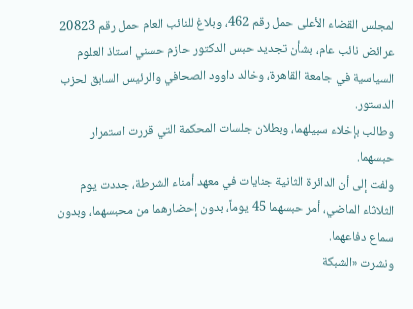لمجلس القضاء الأعلى حمل رقم 462، وبلاغ للنائب العام حمل رقم 20823 عرائض نائب عام، بشأن تجديد حبس الدكتور حازم حسني استاذ العلوم السياسية في جامعة القاهرة، وخالد داوود الصحافي والرئيس السابق لحزب الدستور.
وطالب بإخلاء سبيلهما، وبطلان جلسات المحكمة التي قررت استمرار حبسهما.
ولفت إلى أن الدائرة الثانية جنايات في معهد أمناء الشرطة، جددت يوم الثلاثاء الماضي، أمر حبسهما 45 يوماً، بدون إحضارهما من محبسهما، وبدون سماع دفاعهما.
ونشرت «الشبكة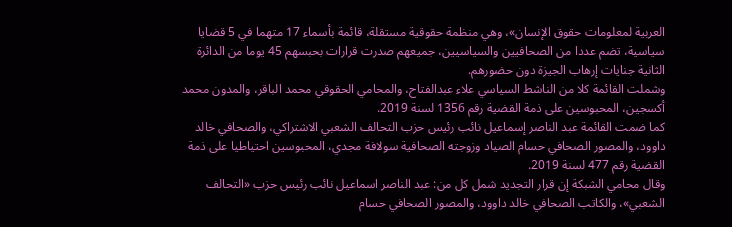العربية لمعلومات حقوق الإنسان»، وهي منظمة حقوقية مستقلة، قائمة بأسماء 17 متهما في 5 قضايا سياسية، تضم عددا من الصحافيين والسياسيين، جميعهم صدرت قرارات بحبسهم 45 يوما من الدائرة الثانية جنايات إرهاب الجيزة دون حضورهم.
وشملت القائمة كلا من الناشط السياسي علاء عبدالفتاح، والمحامي الحقوقي محمد الباقر، والمدون محمد أكسجين، المحبوسين على ذمة القضية رقم 1356 لسنة 2019.
كما ضمت القائمة عبد الناصر إسماعيل نائب رئيس حزب التحالف الشعبي الاشتراكي، والصحافي خالد داوود، والمصور الصحافي حسام الصياد وزوجته الصحافية سولافة مجدي، المحبوسين احتياطيا على ذمة القضية رقم 477 لسنة 2019.
وقال محامي الشبكة إن قرار التجديد شمل كل من: عبد الناصر اسماعيل نائب رئيس حزب «التحالف الشعبي»، والكاتب الصحافي خالد داوود، والمصور الصحافي حسام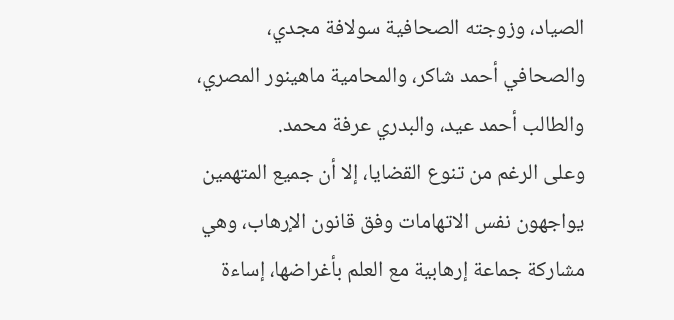الصياد، وزوجته الصحافية سولافة مجدي، والصحافي أحمد شاكر، والمحامية ماهينور المصري، والطالب أحمد عيد، والبدري عرفة محمد.
وعلى الرغم من تنوع القضايا، إلا أن جميع المتهمين يواجهون نفس الاتهامات وفق قانون الإرهاب، وهي مشاركة جماعة إرهابية مع العلم بأغراضها، إساءة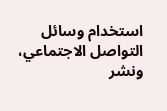استخدام وسائل التواصل الاجتماعي، ونشر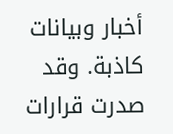أخبار وبيانات كاذبة. وقد صدرت قرارات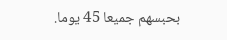بحبسهم جميعا 45 يوما.